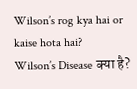Wilson’s rog kya hai or kaise hota hai?
Wilson’s Disease क्या है?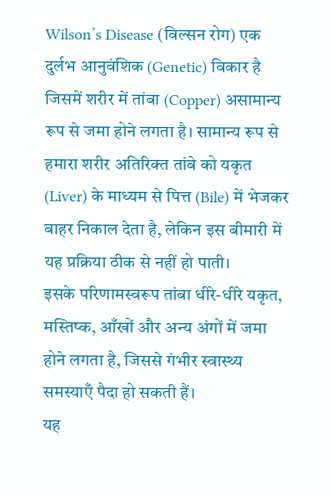Wilson’s Disease (विल्सन रोग) एक दुर्लभ आनुवंशिक (Genetic) विकार है जिसमें शरीर में तांबा (Copper) असामान्य रूप से जमा होने लगता है। सामान्य रूप से हमारा शरीर अतिरिक्त तांबे को यकृत (Liver) के माध्यम से पित्त (Bile) में भेजकर बाहर निकाल देता है, लेकिन इस बीमारी में यह प्रक्रिया ठीक से नहीं हो पाती।
इसके परिणामस्वरूप तांबा धीरे-धीरे यकृत, मस्तिष्क, आँखों और अन्य अंगों में जमा होने लगता है, जिससे गंभीर स्वास्थ्य समस्याएँ पैदा हो सकती हैं।
यह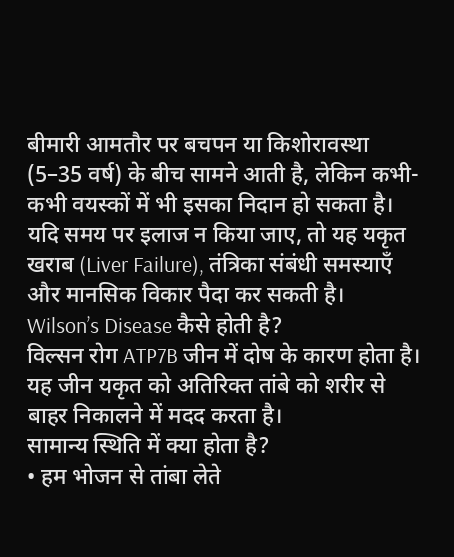बीमारी आमतौर पर बचपन या किशोरावस्था (5–35 वर्ष) के बीच सामने आती है, लेकिन कभी-कभी वयस्कों में भी इसका निदान हो सकता है। यदि समय पर इलाज न किया जाए, तो यह यकृत खराब (Liver Failure), तंत्रिका संबंधी समस्याएँ और मानसिक विकार पैदा कर सकती है।
Wilson’s Disease कैसे होती है?
विल्सन रोग ATP7B जीन में दोष के कारण होता है। यह जीन यकृत को अतिरिक्त तांबे को शरीर से बाहर निकालने में मदद करता है।
सामान्य स्थिति में क्या होता है?
• हम भोजन से तांबा लेते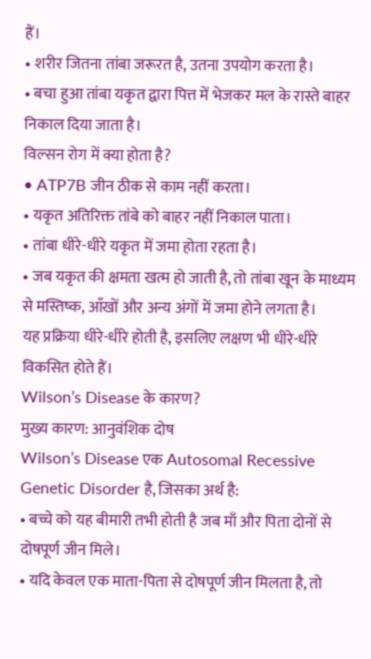हैं।
• शरीर जितना तांबा जरूरत है, उतना उपयोग करता है।
• बचा हुआ तांबा यकृत द्वारा पित्त में भेजकर मल के रास्ते बाहर निकाल दिया जाता है।
विल्सन रोग में क्या होता है?
• ATP7B जीन ठीक से काम नहीं करता।
• यकृत अतिरिक्त तांबे को बाहर नहीं निकाल पाता।
• तांबा धीरे-धीरे यकृत में जमा होता रहता है।
• जब यकृत की क्षमता खत्म हो जाती है, तो तांबा खून के माध्यम से मस्तिष्क, आँखों और अन्य अंगों में जमा होने लगता है।
यह प्रक्रिया धीरे-धीरे होती है, इसलिए लक्षण भी धीरे-धीरे विकसित होते हैं।
Wilson’s Disease के कारण?
मुख्य कारण: आनुवंशिक दोष
Wilson’s Disease एक Autosomal Recessive Genetic Disorder है, जिसका अर्थ है:
• बच्चे को यह बीमारी तभी होती है जब माँ और पिता दोनों से दोषपूर्ण जीन मिले।
• यदि केवल एक माता-पिता से दोषपूर्ण जीन मिलता है, तो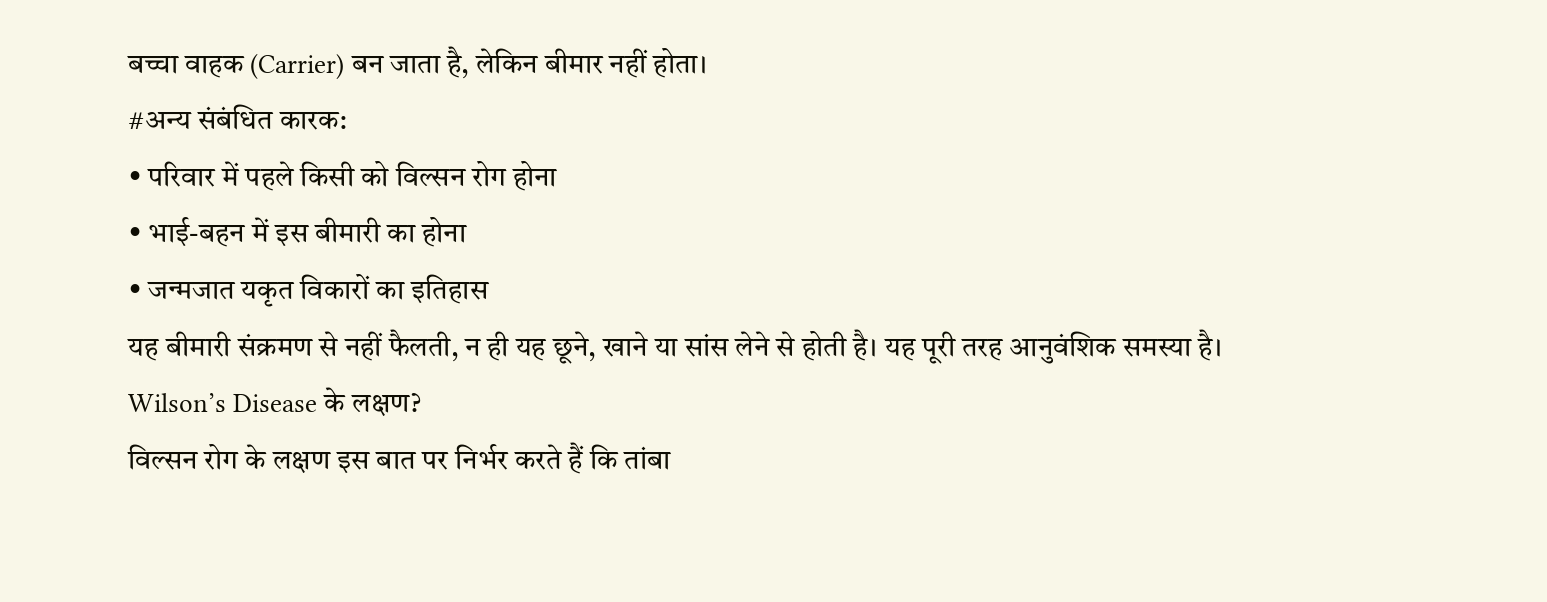बच्चा वाहक (Carrier) बन जाता है, लेकिन बीमार नहीं होता।
#अन्य संबंधित कारक:
• परिवार में पहले किसी को विल्सन रोग होना
• भाई-बहन में इस बीमारी का होना
• जन्मजात यकृत विकारों का इतिहास
यह बीमारी संक्रमण से नहीं फैलती, न ही यह छूने, खाने या सांस लेने से होती है। यह पूरी तरह आनुवंशिक समस्या है।
Wilson’s Disease के लक्षण?
विल्सन रोग के लक्षण इस बात पर निर्भर करते हैं कि तांबा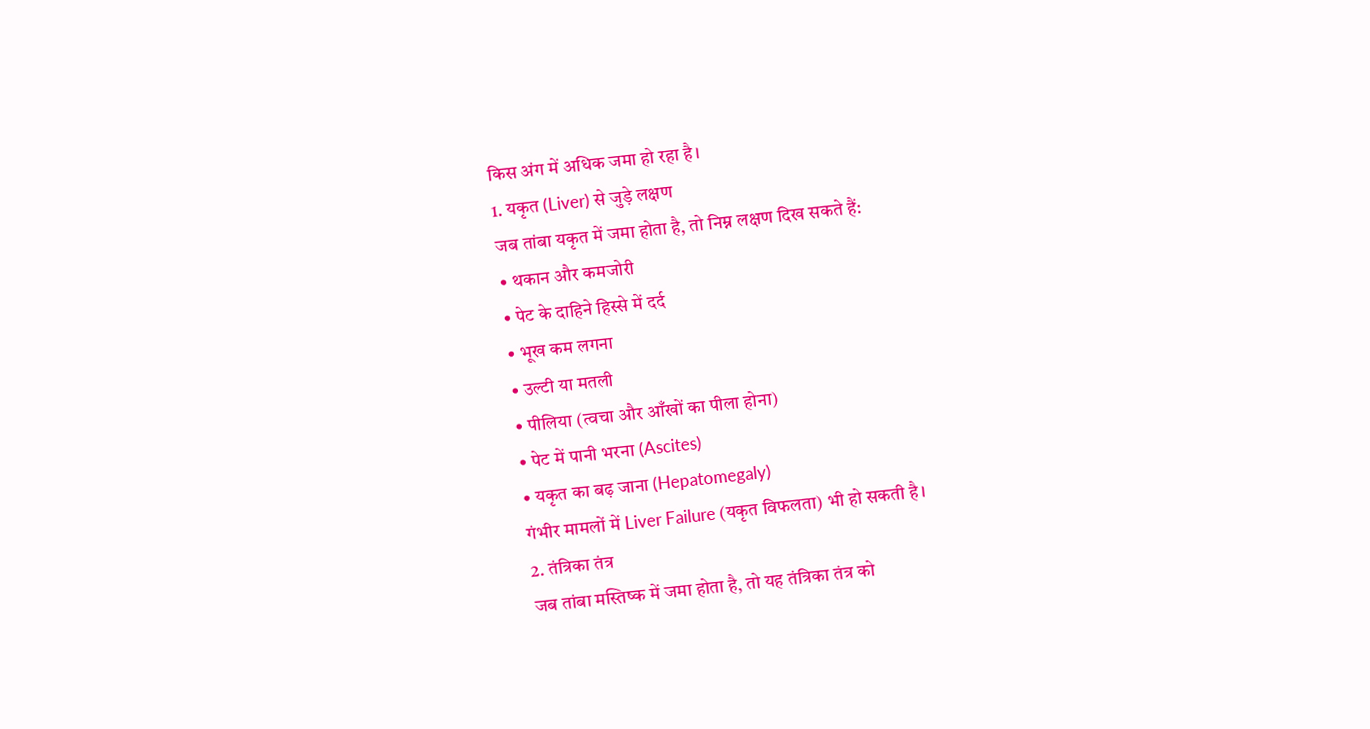किस अंग में अधिक जमा हो रहा है।
1. यकृत (Liver) से जुड़े लक्षण
जब तांबा यकृत में जमा होता है, तो निम्न लक्षण दिख सकते हैं:
• थकान और कमजोरी
• पेट के दाहिने हिस्से में दर्द
• भूख कम लगना
• उल्टी या मतली
• पीलिया (त्वचा और आँखों का पीला होना)
• पेट में पानी भरना (Ascites)
• यकृत का बढ़ जाना (Hepatomegaly)
गंभीर मामलों में Liver Failure (यकृत विफलता) भी हो सकती है।
2. तंत्रिका तंत्र
जब तांबा मस्तिष्क में जमा होता है, तो यह तंत्रिका तंत्र को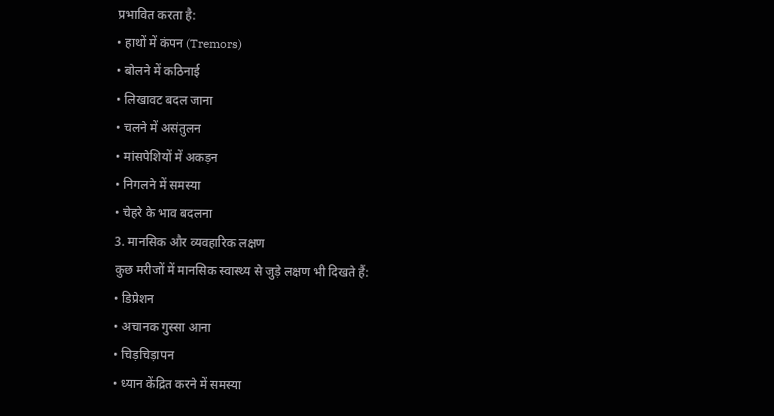प्रभावित करता है:
• हाथों में कंपन (Tremors)
• बोलने में कठिनाई
• लिखावट बदल जाना
• चलने में असंतुलन
• मांसपेशियों में अकड़न
• निगलने में समस्या
• चेहरे के भाव बदलना
3. मानसिक और व्यवहारिक लक्षण
कुछ मरीजों में मानसिक स्वास्थ्य से जुड़े लक्षण भी दिखते हैं:
• डिप्रेशन
• अचानक गुस्सा आना
• चिड़चिड़ापन
• ध्यान केंद्रित करने में समस्या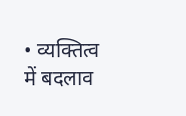• व्यक्तित्व में बदलाव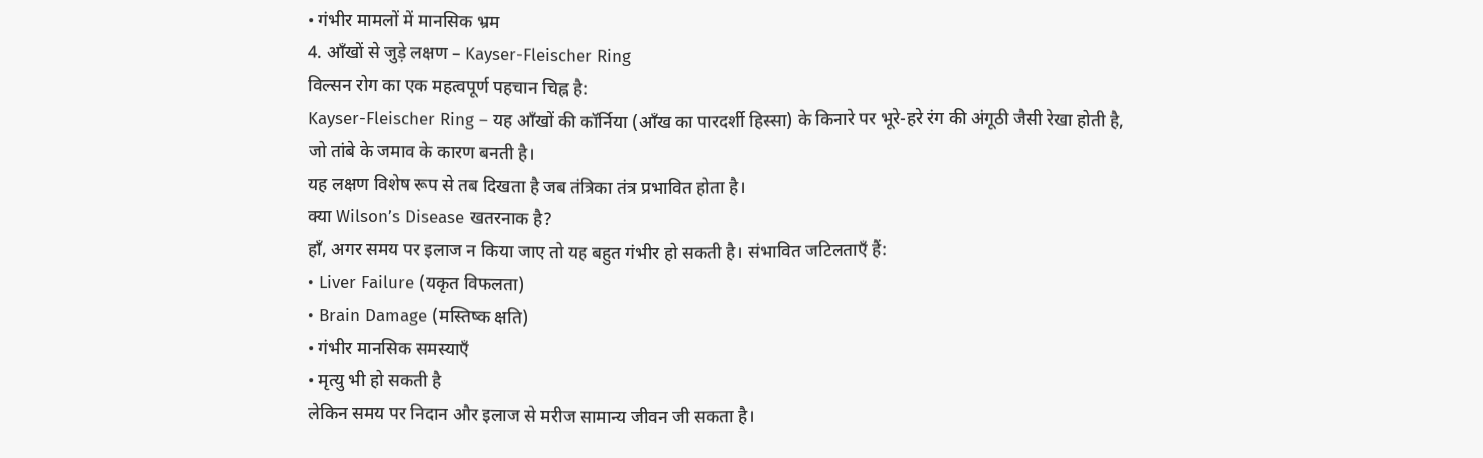• गंभीर मामलों में मानसिक भ्रम
4. आँखों से जुड़े लक्षण – Kayser-Fleischer Ring
विल्सन रोग का एक महत्वपूर्ण पहचान चिह्न है:
Kayser-Fleischer Ring – यह आँखों की कॉर्निया (आँख का पारदर्शी हिस्सा) के किनारे पर भूरे-हरे रंग की अंगूठी जैसी रेखा होती है, जो तांबे के जमाव के कारण बनती है।
यह लक्षण विशेष रूप से तब दिखता है जब तंत्रिका तंत्र प्रभावित होता है।
क्या Wilson’s Disease खतरनाक है?
हाँ, अगर समय पर इलाज न किया जाए तो यह बहुत गंभीर हो सकती है। संभावित जटिलताएँ हैं:
• Liver Failure (यकृत विफलता)
• Brain Damage (मस्तिष्क क्षति)
• गंभीर मानसिक समस्याएँ
• मृत्यु भी हो सकती है
लेकिन समय पर निदान और इलाज से मरीज सामान्य जीवन जी सकता है।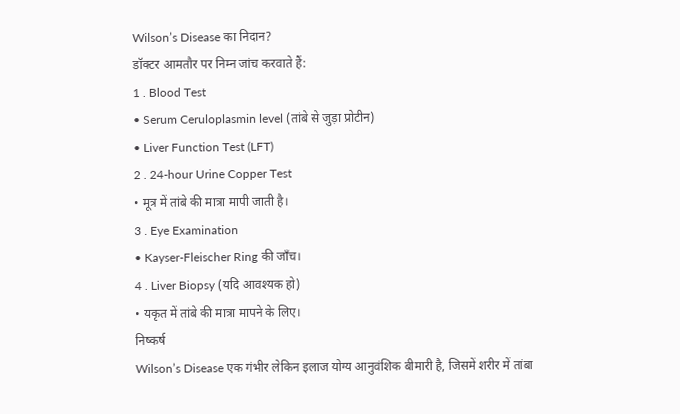Wilson’s Disease का निदान?
डॉक्टर आमतौर पर निम्न जांच करवाते हैं:
1 . Blood Test
• Serum Ceruloplasmin level (तांबे से जुड़ा प्रोटीन)
• Liver Function Test (LFT)
2 . 24-hour Urine Copper Test
• मूत्र में तांबे की मात्रा मापी जाती है।
3 . Eye Examination
• Kayser-Fleischer Ring की जाँच।
4 . Liver Biopsy (यदि आवश्यक हो)
• यकृत में तांबे की मात्रा मापने के लिए।
निष्कर्ष
Wilson’s Disease एक गंभीर लेकिन इलाज योग्य आनुवंशिक बीमारी है, जिसमें शरीर में तांबा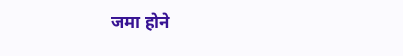जमा होने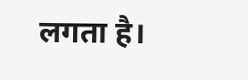लगता है।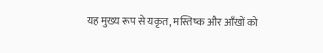यह मुख्य रूप से यकृत, मस्तिष्क और आँखों को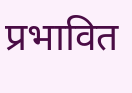प्रभावित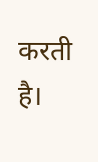करती है।